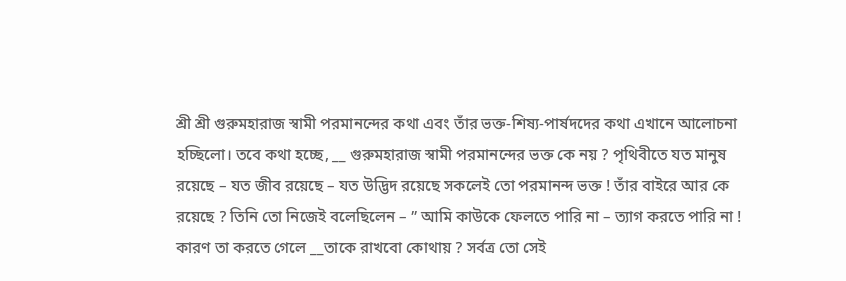শ্রী শ্রী গুরুমহারাজ স্বামী পরমানন্দের কথা এবং তাঁর ভক্ত-শিষ্য-পার্ষদদের কথা এখানে আলোচনা হচ্ছিলো। তবে কথা হচ্ছে, __ গুরুমহারাজ স্বামী পরমানন্দের ভক্ত কে নয় ? পৃথিবীতে যত মানুষ রয়েছে – যত জীব রয়েছে – যত উদ্ভিদ রয়েছে সকলেই তো পরমানন্দ ভক্ত ! তাঁর বাইরে আর কে রয়েছে ? তিনি তো নিজেই বলেছিলেন – ” আমি কাউকে ফেলতে পারি না – ত্যাগ করতে পারি না ! কারণ তা করতে গেলে __তাকে রাখবো কোথায় ? সর্বত্র তো সেই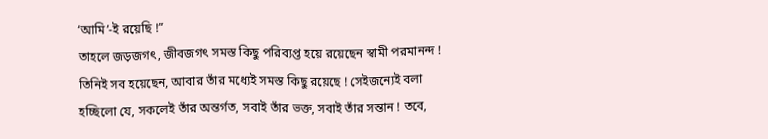‘আমি’-ই রয়েছি !”
তাহলে জড়জগৎ, জীবজগৎ সমস্ত কিছু পরিব্যপ্ত হয়ে রয়েছেন স্বামী পরমানন্দ ! তিনিই সব হয়েছেন, আবার তাঁর মধ্যেই সমস্ত কিছু রয়েছে ! সেইজন্যেই বলা হচ্ছিলো যে, সকলেই তাঁর অন্তর্গত, সবাই তাঁর ভক্ত, সবাই তাঁর সন্তান ! তবে,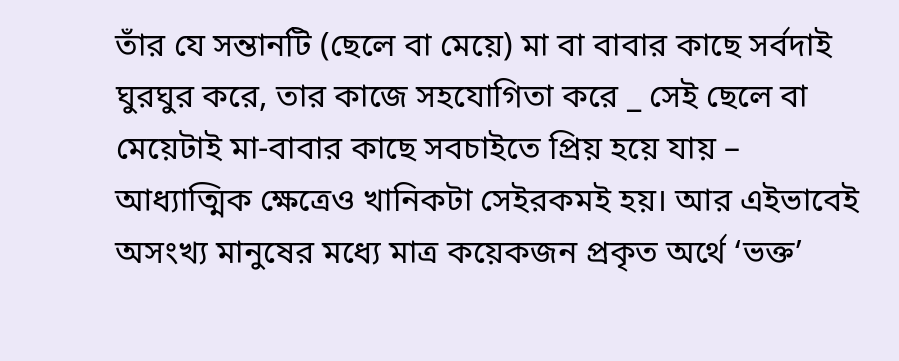তাঁর যে সন্তানটি (ছেলে বা মেয়ে) মা বা বাবার কাছে সর্বদাই ঘুরঘুর করে, তার কাজে সহযোগিতা করে _ সেই ছেলে বা মেয়েটাই মা-বাবার কাছে সবচাইতে প্রিয় হয়ে যায় – আধ্যাত্মিক ক্ষেত্রেও খানিকটা সেইরকমই হয়। আর এইভাবেই অসংখ্য মানুষের মধ্যে মাত্র কয়েকজন প্রকৃত অর্থে ‘ভক্ত’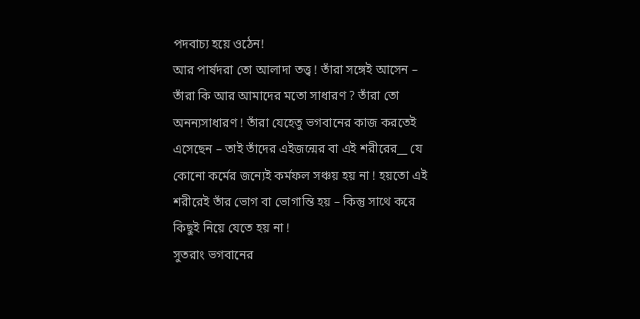পদবাচ্য হয়ে ওঠেন!
আর পার্ষদরা তো আলাদা তত্ত্ব ! তাঁরা সঙ্গেই আসেন – তাঁরা কি আর আমাদের মতো সাধারণ ? তাঁরা তো অনন্যসাধারণ ! তাঁরা যেহেতু ভগবানের কাজ করতেই এসেছেন – তাই তাঁদের এইজন্মের বা এই শরীরের__ যে কোনো কর্মের জন্যেই কর্মফল সঞ্চয় হয় না ! হয়তো এই শরীরেই তাঁর ভোগ বা ভোগান্তি হয় – কিন্তু সাথে করে কিছুই নিয়ে যেতে হয় না !
সুতরাং ভগবানের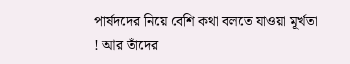পার্ষদদের নিয়ে বেশি কথা বলতে যাওয়া মূর্খতা ! আর তাঁদের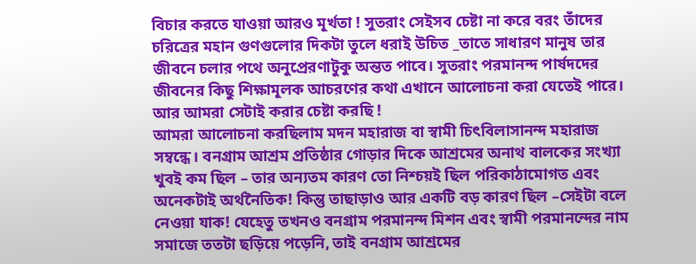বিচার করতে যাওয়া আরও মূর্খতা ! সুতরাং সেইসব চেষ্টা না করে বরং তাঁদের চরিত্রের মহান গুণগুলোর দিকটা তুলে ধরাই উচিত _তাতে সাধারণ মানুষ তার জীবনে চলার পথে অনুপ্রেরণাটুকু অন্তত পাবে। সুতরাং পরমানন্দ পার্ষদদের জীবনের কিছু শিক্ষামূলক আচরণের কথা এখানে আলোচনা করা যেতেই পারে। আর আমরা সেটাই করার চেষ্টা করছি !
আমরা আলোচনা করছিলাম মদন মহারাজ বা স্বামী চিৎবিলাসানন্দ মহারাজ সম্বন্ধে। বনগ্রাম আশ্রম প্রতিষ্ঠার গোড়ার দিকে আশ্রমের অনাথ বালকের সংখ্যা খুবই কম ছিল – তার অন্যতম কারণ তো নিশ্চয়ই ছিল পরিকাঠামোগত এবং অনেকটাই অর্থনৈতিক! কিন্তু তাছাড়াও আর একটি বড় কারণ ছিল –সেইটা বলে নেওয়া যাক! যেহেতু তখনও বনগ্রাম পরমানন্দ মিশন এবং স্বামী পরমানন্দের নাম সমাজে ততটা ছড়িয়ে পড়েনি, তাই বনগ্রাম আশ্রমের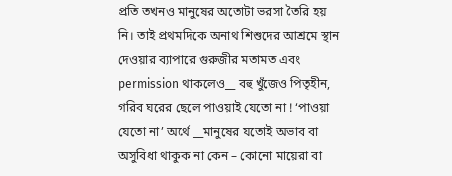প্রতি তখনও মানুষের অতোটা ভরসা তৈরি হয় নি। তাই প্রথমদিকে অনাথ শিশুদের আশ্রমে স্থান দেওয়ার ব্যাপারে গুরুজীর মতামত এবং permission থাকলেও__ বহু খুঁজেও পিতৃহীন, গরিব ঘরের ছেলে পাওয়াই যেতো না ! ‘পাওয়া যেতো না’ অর্থে __মানুষের যতোই অভাব বা অসুবিধা থাকুক না কেন – কোনো মায়েরা বা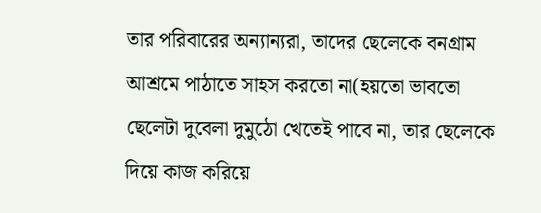তার পরিবারের অন্যান্যরা, তাদের ছেলেকে বনগ্রাম আশ্রমে পাঠাতে সাহস করতো না(হয়তো ভাবতো ছেলেটা দুবেলা দুমুঠো খেতেই পাবে না, তার ছেলেকে দিয়ে কাজ করিয়ে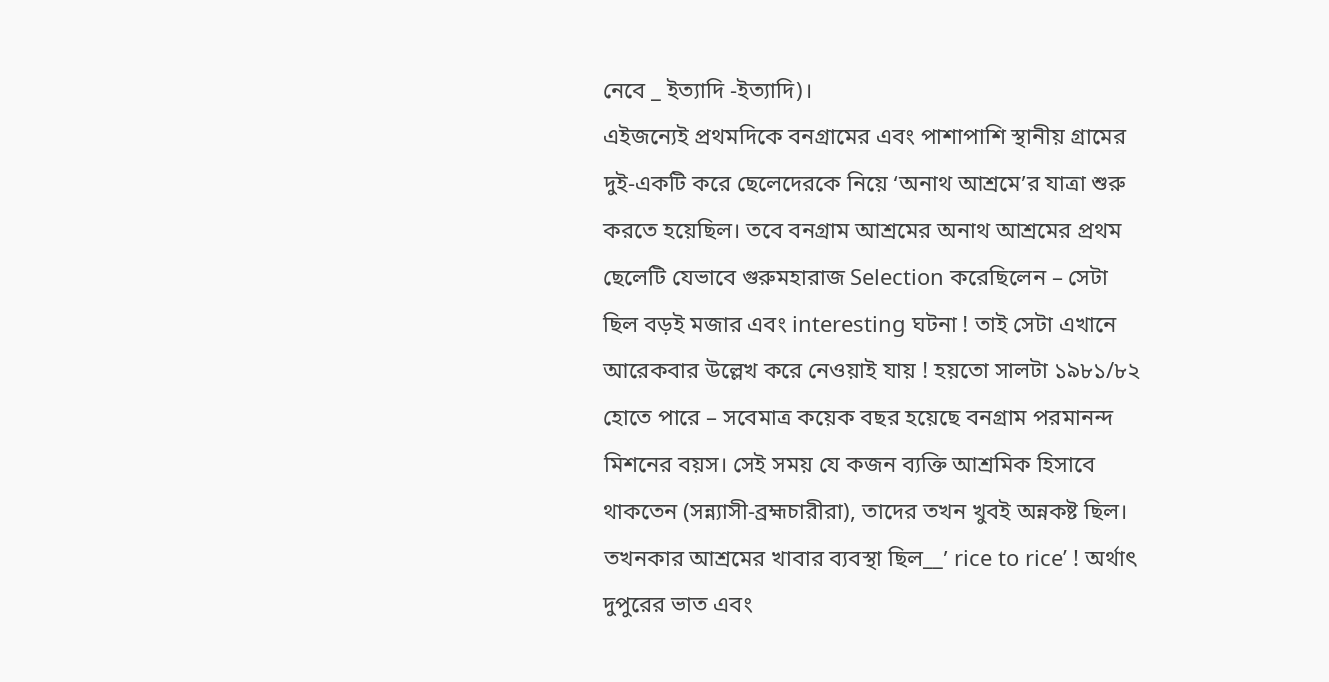নেবে _ ইত্যাদি -ইত্যাদি)।
এইজন্যেই প্রথমদিকে বনগ্রামের এবং পাশাপাশি স্থানীয় গ্রামের দুই-একটি করে ছেলেদেরকে নিয়ে ‘অনাথ আশ্রমে’র যাত্রা শুরু করতে হয়েছিল। তবে বনগ্রাম আশ্রমের অনাথ আশ্রমের প্রথম ছেলেটি যেভাবে গুরুমহারাজ Selection করেছিলেন – সেটা ছিল বড়ই মজার এবং interesting ঘটনা ! তাই সেটা এখানে আরেকবার উল্লেখ করে নেওয়াই যায় ! হয়তো সালটা ১৯৮১/৮২ হোতে পারে – সবেমাত্র কয়েক বছর হয়েছে বনগ্রাম পরমানন্দ মিশনের বয়স। সেই সময় যে কজন ব্যক্তি আশ্রমিক হিসাবে থাকতেন (সন্ন্যাসী-ব্রহ্মচারীরা), তাদের তখন খুবই অন্নকষ্ট ছিল। তখনকার আশ্রমের খাবার ব্যবস্থা ছিল__’ rice to rice’ ! অর্থাৎ দুপুরের ভাত এবং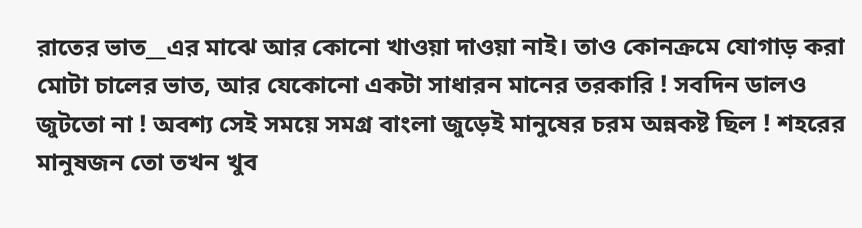রাতের ভাত__এর মাঝে আর কোনো খাওয়া দাওয়া নাই। তাও কোনক্রমে যোগাড় করা মোটা চালের ভাত, আর যেকোনো একটা সাধারন মানের তরকারি ! সবদিন ডালও জুটতো না ! অবশ্য সেই সময়ে সমগ্র বাংলা জুড়েই মানুষের চরম অন্নকষ্ট ছিল ! শহরের মানুষজন তো তখন খুব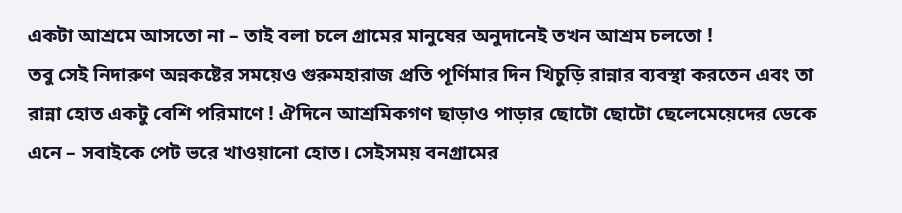একটা আশ্রমে আসতো না – তাই বলা চলে গ্রামের মানুষের অনুদানেই তখন আশ্রম চলতো !
তবু সেই নিদারুণ অন্নকষ্টের সময়েও গুরুমহারাজ প্রতি পূর্ণিমার দিন খিচুড়ি রান্নার ব্যবস্থা করতেন এবং তা রান্না হোত একটু বেশি পরিমাণে ! ঐদিনে আশ্রমিকগণ ছাড়াও পাড়ার ছোটো ছোটো ছেলেমেয়েদের ডেকে এনে – সবাইকে পেট ভরে খাওয়ানো হোত। সেইসময় বনগ্রামের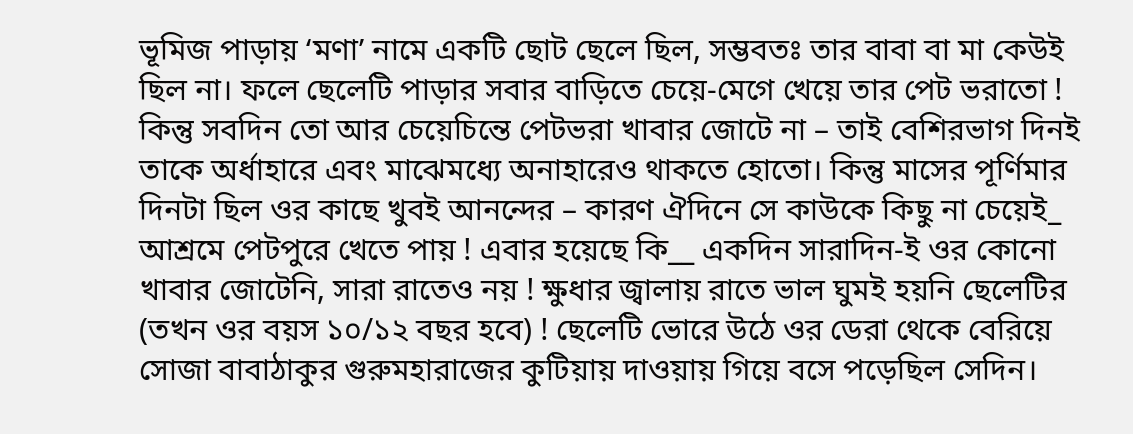ভূমিজ পাড়ায় ‘মণা’ নামে একটি ছোট ছেলে ছিল, সম্ভবতঃ তার বাবা বা মা কেউই ছিল না। ফলে ছেলেটি পাড়ার সবার বাড়িতে চেয়ে-মেগে খেয়ে তার পেট ভরাতো ! কিন্তু সবদিন তো আর চেয়েচিন্তে পেটভরা খাবার জোটে না – তাই বেশিরভাগ দিনই তাকে অর্ধাহারে এবং মাঝেমধ্যে অনাহারেও থাকতে হোতো। কিন্তু মাসের পূর্ণিমার দিনটা ছিল ওর কাছে খুবই আনন্দের – কারণ ঐদিনে সে কাউকে কিছু না চেয়েই_ আশ্রমে পেটপুরে খেতে পায় ! এবার হয়েছে কি__ একদিন সারাদিন-ই ওর কোনো খাবার জোটেনি, সারা রাতেও নয় ! ক্ষুধার জ্বালায় রাতে ভাল ঘুমই হয়নি ছেলেটির (তখন ওর বয়স ১০/১২ বছর হবে) ! ছেলেটি ভোরে উঠে ওর ডেরা থেকে বেরিয়ে সোজা বাবাঠাকুর গুরুমহারাজের কুটিয়ায় দাওয়ায় গিয়ে বসে পড়েছিল সেদিন।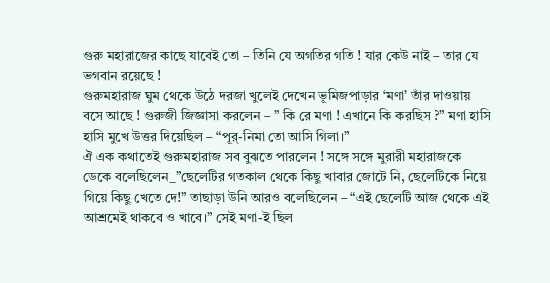গুরু মহারাজের কাছে যাবেই তো – তিনি যে অগতির গতি ! যার কেউ নাই – তার যে ভগবান রয়েছে !
গুরুমহারাজ ঘুম থেকে উঠে দরজা খুলেই দেখেন ভূমিজপাড়ার ‘মণা’ তাঁর দাওয়ায় বসে আছে ! গুরুজী জিজ্ঞাসা করলেন – ” কি রে মণা ! এখানে কি করছিস ?” মণা হাসি হাসি মুখে উত্তর দিয়েছিল – “পূর্-নিমা তো আসি গিলা।”
ঐ এক কথাতেই গুরুমহারাজ সব বুঝতে পারলেন ! সঙ্গে সঙ্গে মুরারী মহারাজকে ডেকে বলেছিলেন_”ছেলেটির গতকাল থেকে কিছু খাবার জোটে নি, ছেলেটিকে নিয়ে গিয়ে কিছু খেতে দে!” তাছাড়া উনি আরও বলেছিলেন – “এই ছেলেটি আজ থেকে এই আশ্রমেই থাকবে ও খাবে।” সেই মণা-ই ছিল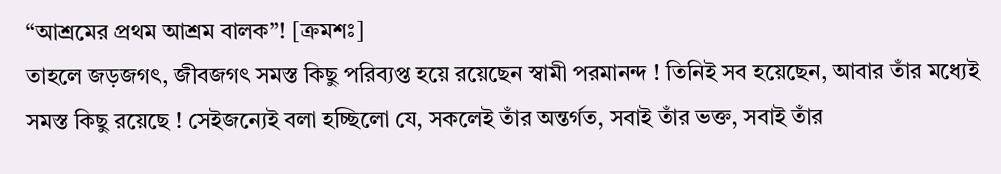“আশ্রমের প্রথম আশ্রম বালক”! [ক্রমশঃ]
তাহলে জড়জগৎ, জীবজগৎ সমস্ত কিছু পরিব্যপ্ত হয়ে রয়েছেন স্বামী পরমানন্দ ! তিনিই সব হয়েছেন, আবার তাঁর মধ্যেই সমস্ত কিছু রয়েছে ! সেইজন্যেই বলা হচ্ছিলো যে, সকলেই তাঁর অন্তর্গত, সবাই তাঁর ভক্ত, সবাই তাঁর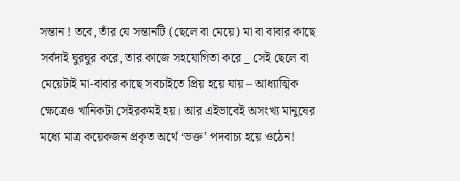সন্তান ! তবে, তাঁর যে সন্তানটি (ছেলে বা মেয়ে) মা বা বাবার কাছে সর্বদাই ঘুরঘুর করে, তার কাজে সহযোগিতা করে _ সেই ছেলে বা মেয়েটাই মা-বাবার কাছে সবচাইতে প্রিয় হয়ে যায় – আধ্যাত্মিক ক্ষেত্রেও খানিকটা সেইরকমই হয়। আর এইভাবেই অসংখ্য মানুষের মধ্যে মাত্র কয়েকজন প্রকৃত অর্থে ‘ভক্ত’ পদবাচ্য হয়ে ওঠেন!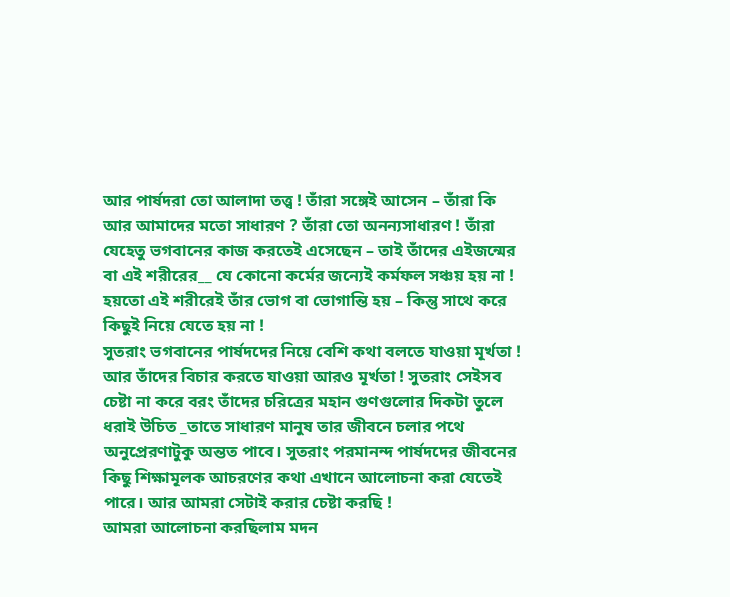আর পার্ষদরা তো আলাদা তত্ত্ব ! তাঁরা সঙ্গেই আসেন – তাঁরা কি আর আমাদের মতো সাধারণ ? তাঁরা তো অনন্যসাধারণ ! তাঁরা যেহেতু ভগবানের কাজ করতেই এসেছেন – তাই তাঁদের এইজন্মের বা এই শরীরের__ যে কোনো কর্মের জন্যেই কর্মফল সঞ্চয় হয় না ! হয়তো এই শরীরেই তাঁর ভোগ বা ভোগান্তি হয় – কিন্তু সাথে করে কিছুই নিয়ে যেতে হয় না !
সুতরাং ভগবানের পার্ষদদের নিয়ে বেশি কথা বলতে যাওয়া মূর্খতা ! আর তাঁদের বিচার করতে যাওয়া আরও মূর্খতা ! সুতরাং সেইসব চেষ্টা না করে বরং তাঁদের চরিত্রের মহান গুণগুলোর দিকটা তুলে ধরাই উচিত _তাতে সাধারণ মানুষ তার জীবনে চলার পথে অনুপ্রেরণাটুকু অন্তত পাবে। সুতরাং পরমানন্দ পার্ষদদের জীবনের কিছু শিক্ষামূলক আচরণের কথা এখানে আলোচনা করা যেতেই পারে। আর আমরা সেটাই করার চেষ্টা করছি !
আমরা আলোচনা করছিলাম মদন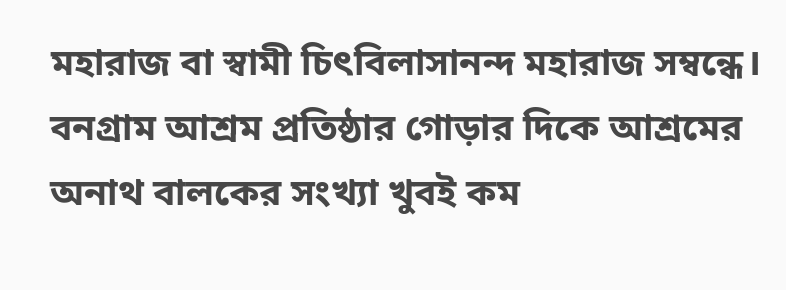মহারাজ বা স্বামী চিৎবিলাসানন্দ মহারাজ সম্বন্ধে। বনগ্রাম আশ্রম প্রতিষ্ঠার গোড়ার দিকে আশ্রমের অনাথ বালকের সংখ্যা খুবই কম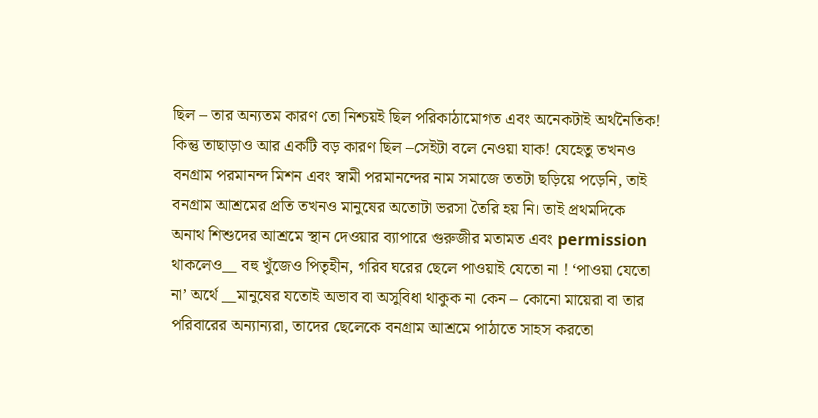ছিল – তার অন্যতম কারণ তো নিশ্চয়ই ছিল পরিকাঠামোগত এবং অনেকটাই অর্থনৈতিক! কিন্তু তাছাড়াও আর একটি বড় কারণ ছিল –সেইটা বলে নেওয়া যাক! যেহেতু তখনও বনগ্রাম পরমানন্দ মিশন এবং স্বামী পরমানন্দের নাম সমাজে ততটা ছড়িয়ে পড়েনি, তাই বনগ্রাম আশ্রমের প্রতি তখনও মানুষের অতোটা ভরসা তৈরি হয় নি। তাই প্রথমদিকে অনাথ শিশুদের আশ্রমে স্থান দেওয়ার ব্যাপারে গুরুজীর মতামত এবং permission থাকলেও__ বহু খুঁজেও পিতৃহীন, গরিব ঘরের ছেলে পাওয়াই যেতো না ! ‘পাওয়া যেতো না’ অর্থে __মানুষের যতোই অভাব বা অসুবিধা থাকুক না কেন – কোনো মায়েরা বা তার পরিবারের অন্যান্যরা, তাদের ছেলেকে বনগ্রাম আশ্রমে পাঠাতে সাহস করতো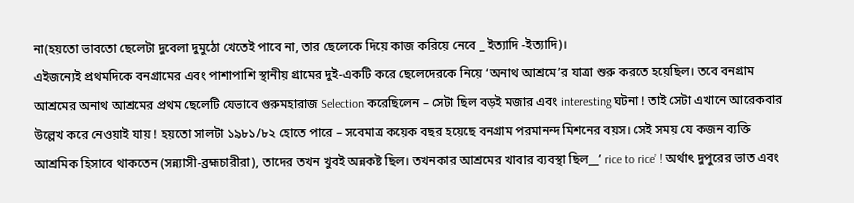না(হয়তো ভাবতো ছেলেটা দুবেলা দুমুঠো খেতেই পাবে না, তার ছেলেকে দিয়ে কাজ করিয়ে নেবে _ ইত্যাদি -ইত্যাদি)।
এইজন্যেই প্রথমদিকে বনগ্রামের এবং পাশাপাশি স্থানীয় গ্রামের দুই-একটি করে ছেলেদেরকে নিয়ে ‘অনাথ আশ্রমে’র যাত্রা শুরু করতে হয়েছিল। তবে বনগ্রাম আশ্রমের অনাথ আশ্রমের প্রথম ছেলেটি যেভাবে গুরুমহারাজ Selection করেছিলেন – সেটা ছিল বড়ই মজার এবং interesting ঘটনা ! তাই সেটা এখানে আরেকবার উল্লেখ করে নেওয়াই যায় ! হয়তো সালটা ১৯৮১/৮২ হোতে পারে – সবেমাত্র কয়েক বছর হয়েছে বনগ্রাম পরমানন্দ মিশনের বয়স। সেই সময় যে কজন ব্যক্তি আশ্রমিক হিসাবে থাকতেন (সন্ন্যাসী-ব্রহ্মচারীরা), তাদের তখন খুবই অন্নকষ্ট ছিল। তখনকার আশ্রমের খাবার ব্যবস্থা ছিল__’ rice to rice’ ! অর্থাৎ দুপুরের ভাত এবং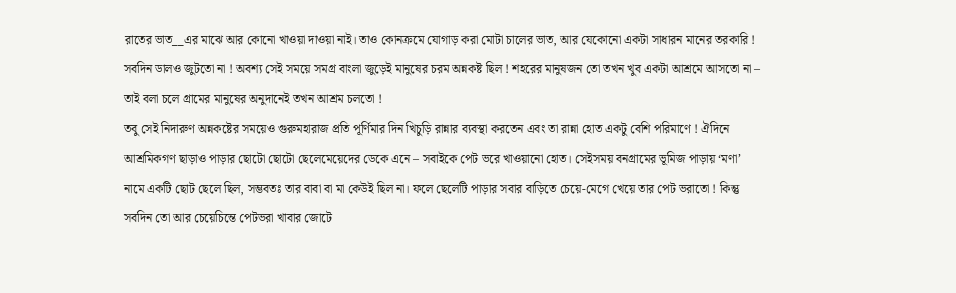রাতের ভাত__এর মাঝে আর কোনো খাওয়া দাওয়া নাই। তাও কোনক্রমে যোগাড় করা মোটা চালের ভাত, আর যেকোনো একটা সাধারন মানের তরকারি ! সবদিন ডালও জুটতো না ! অবশ্য সেই সময়ে সমগ্র বাংলা জুড়েই মানুষের চরম অন্নকষ্ট ছিল ! শহরের মানুষজন তো তখন খুব একটা আশ্রমে আসতো না – তাই বলা চলে গ্রামের মানুষের অনুদানেই তখন আশ্রম চলতো !
তবু সেই নিদারুণ অন্নকষ্টের সময়েও গুরুমহারাজ প্রতি পূর্ণিমার দিন খিচুড়ি রান্নার ব্যবস্থা করতেন এবং তা রান্না হোত একটু বেশি পরিমাণে ! ঐদিনে আশ্রমিকগণ ছাড়াও পাড়ার ছোটো ছোটো ছেলেমেয়েদের ডেকে এনে – সবাইকে পেট ভরে খাওয়ানো হোত। সেইসময় বনগ্রামের ভূমিজ পাড়ায় ‘মণা’ নামে একটি ছোট ছেলে ছিল, সম্ভবতঃ তার বাবা বা মা কেউই ছিল না। ফলে ছেলেটি পাড়ার সবার বাড়িতে চেয়ে-মেগে খেয়ে তার পেট ভরাতো ! কিন্তু সবদিন তো আর চেয়েচিন্তে পেটভরা খাবার জোটে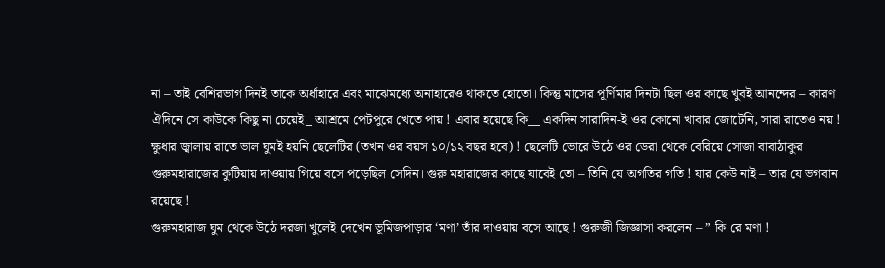না – তাই বেশিরভাগ দিনই তাকে অর্ধাহারে এবং মাঝেমধ্যে অনাহারেও থাকতে হোতো। কিন্তু মাসের পূর্ণিমার দিনটা ছিল ওর কাছে খুবই আনন্দের – কারণ ঐদিনে সে কাউকে কিছু না চেয়েই_ আশ্রমে পেটপুরে খেতে পায় ! এবার হয়েছে কি__ একদিন সারাদিন-ই ওর কোনো খাবার জোটেনি, সারা রাতেও নয় ! ক্ষুধার জ্বালায় রাতে ভাল ঘুমই হয়নি ছেলেটির (তখন ওর বয়স ১০/১২ বছর হবে) ! ছেলেটি ভোরে উঠে ওর ডেরা থেকে বেরিয়ে সোজা বাবাঠাকুর গুরুমহারাজের কুটিয়ায় দাওয়ায় গিয়ে বসে পড়েছিল সেদিন। গুরু মহারাজের কাছে যাবেই তো – তিনি যে অগতির গতি ! যার কেউ নাই – তার যে ভগবান রয়েছে !
গুরুমহারাজ ঘুম থেকে উঠে দরজা খুলেই দেখেন ভূমিজপাড়ার ‘মণা’ তাঁর দাওয়ায় বসে আছে ! গুরুজী জিজ্ঞাসা করলেন – ” কি রে মণা !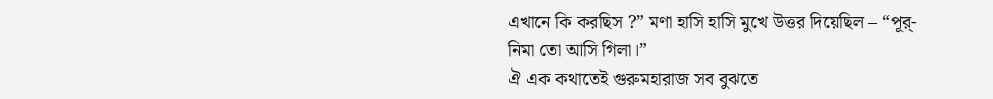এখানে কি করছিস ?” মণা হাসি হাসি মুখে উত্তর দিয়েছিল – “পূর্-নিমা তো আসি গিলা।”
ঐ এক কথাতেই গুরুমহারাজ সব বুঝতে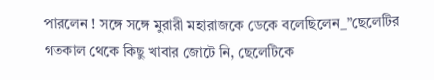পারলেন ! সঙ্গে সঙ্গে মুরারী মহারাজকে ডেকে বলেছিলেন_”ছেলেটির গতকাল থেকে কিছু খাবার জোটে নি, ছেলেটিকে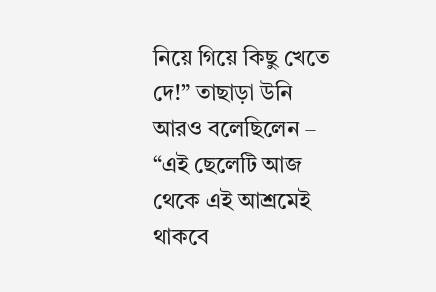নিয়ে গিয়ে কিছু খেতে দে!” তাছাড়া উনি আরও বলেছিলেন – “এই ছেলেটি আজ থেকে এই আশ্রমেই থাকবে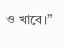ও খাবে।”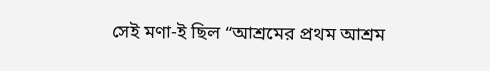সেই মণা-ই ছিল “আশ্রমের প্রথম আশ্রম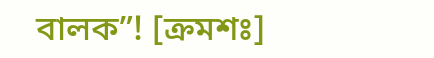বালক”! [ক্রমশঃ]